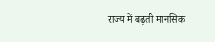राज्य में बढ़ती मानसिक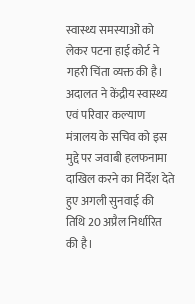स्वास्थ्य समस्याओं को लेकर पटना हाई कोर्ट ने गहरी चिंता व्यक्त की है। अदालत ने केंद्रीय स्वास्थ्य एवं परिवार कल्याण मंत्रालय के सचिव को इस मुद्दे पर जवाबी हलफनामा दाखिल करने का निर्देश देते हुए अगली सुनवाई की तिथि 20 अप्रैल निर्धारित की है।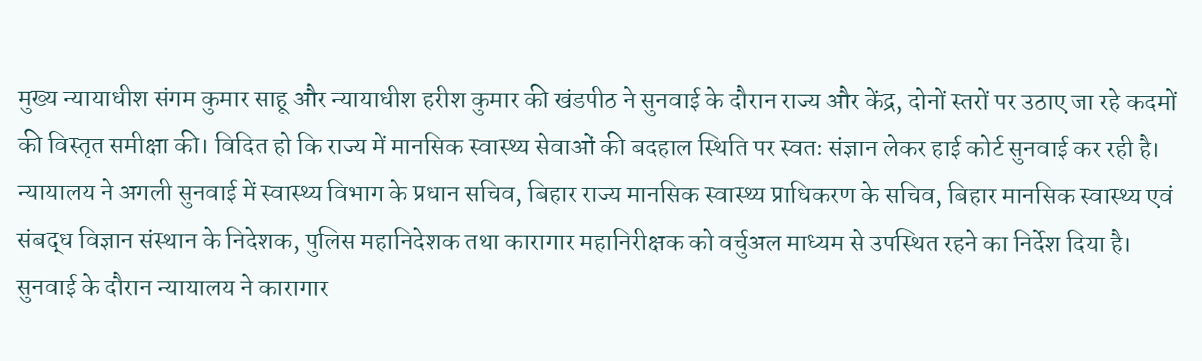मुख्य न्यायाधीश संगम कुमार साहू और न्यायाधीश हरीश कुमार की खंडपीठ ने सुनवाई के दौरान राज्य और केंद्र, दोनों स्तरों पर उठाए जा रहे कदमों की विस्तृत समीक्षा की। विदित हो कि राज्य में मानसिक स्वास्थ्य सेवाओं की बदहाल स्थिति पर स्वतः संज्ञान लेकर हाई कोर्ट सुनवाई कर रही है।
न्यायालय ने अगली सुनवाई में स्वास्थ्य विभाग के प्रधान सचिव, बिहार राज्य मानसिक स्वास्थ्य प्राधिकरण के सचिव, बिहार मानसिक स्वास्थ्य एवं संबद्ध विज्ञान संस्थान के निदेशक, पुलिस महानिदेशक तथा कारागार महानिरीक्षक को वर्चुअल माध्यम से उपस्थित रहने का निर्देश दिया है।
सुनवाई के दौरान न्यायालय ने कारागार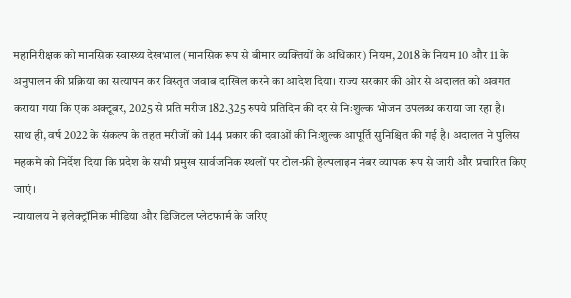महानिरीक्षक को मानसिक स्वास्थ्य देखभाल (मानसिक रूप से बीमार व्यक्तियों के अधिकार) नियम, 2018 के नियम 10 और 11 के अनुपालन की प्रक्रिया का सत्यापन कर विस्तृत जवाब दाखिल करने का आदेश दिया। राज्य सरकार की ओर से अदालत को अवगत कराया गया कि एक अक्टूबर, 2025 से प्रति मरीज 182.325 रुपये प्रतिदिन की दर से निःशुल्क भोजन उपलब्ध कराया जा रहा है।
साथ ही, वर्ष 2022 के संकल्प के तहत मरीजों को 144 प्रकार की दवाओं की निःशुल्क आपूर्ति सुनिश्चित की गई है। अदालत ने पुलिस महकमे को निर्देश दिया कि प्रदेश के सभी प्रमुख सार्वजनिक स्थलों पर टोल-फ्री हेल्पलाइन नंबर व्यापक रूप से जारी और प्रचारित किए जाएं।
न्यायालय ने इलेक्ट्रॉनिक मीडिया और डिजिटल प्लेटफार्म के जरिए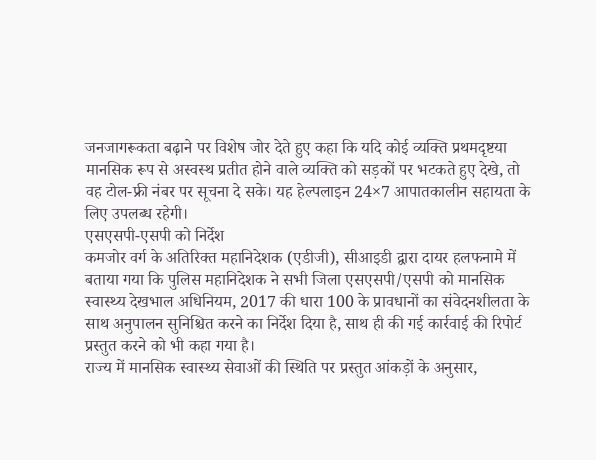जनजागरूकता बढ़ाने पर विशेष जोर देते हुए कहा कि यदि कोई व्यक्ति प्रथमदृष्टया मानसिक रूप से अस्वस्थ प्रतीत होने वाले व्यक्ति को सड़कों पर भटकते हुए देखे, तो वह टोल-फ्री नंबर पर सूचना दे सके। यह हेल्पलाइन 24×7 आपातकालीन सहायता के लिए उपलब्ध रहेगी।
एसएसपी-एसपी को निर्देश
कमजोर वर्ग के अतिरिक्त महानिदेशक (एडीजी), सीआइडी द्वारा दायर हलफनामे में बताया गया कि पुलिस महानिदेशक ने सभी जिला एसएसपी/एसपी को मानसिक स्वास्थ्य देखभाल अधिनियम, 2017 की धारा 100 के प्रावधानों का संवेदनशीलता के साथ अनुपालन सुनिश्चित करने का निर्देश दिया है, साथ ही की गई कार्रवाई की रिपोर्ट प्रस्तुत करने को भी कहा गया है।
राज्य में मानसिक स्वास्थ्य सेवाओं की स्थिति पर प्रस्तुत आंकड़ों के अनुसार,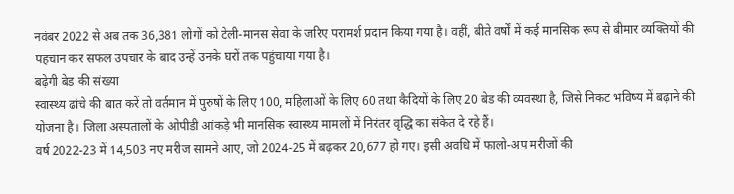नवंबर 2022 से अब तक 36,381 लोगों को टेली-मानस सेवा के जरिए परामर्श प्रदान किया गया है। वहीं, बीते वर्षों में कई मानसिक रूप से बीमार व्यक्तियों की पहचान कर सफल उपचार के बाद उन्हें उनके घरों तक पहुंचाया गया है।
बढ़ेगी बेड की संख्या
स्वास्थ्य ढांचे की बात करें तो वर्तमान में पुरुषों के लिए 100, महिलाओं के लिए 60 तथा कैदियों के लिए 20 बेड की व्यवस्था है, जिसे निकट भविष्य में बढ़ाने की योजना है। जिला अस्पतालों के ओपीडी आंकड़े भी मानसिक स्वास्थ्य मामलों में निरंतर वृद्धि का संकेत दे रहे हैं।
वर्ष 2022-23 में 14,503 नए मरीज सामने आए, जो 2024-25 में बढ़कर 20,677 हो गए। इसी अवधि में फालो-अप मरीजों की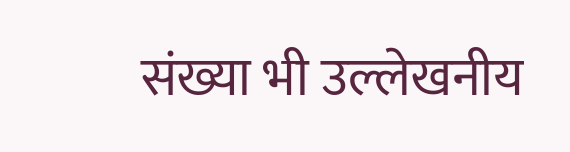संख्या भी उल्लेखनीय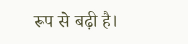रूप से बढ़ी है।